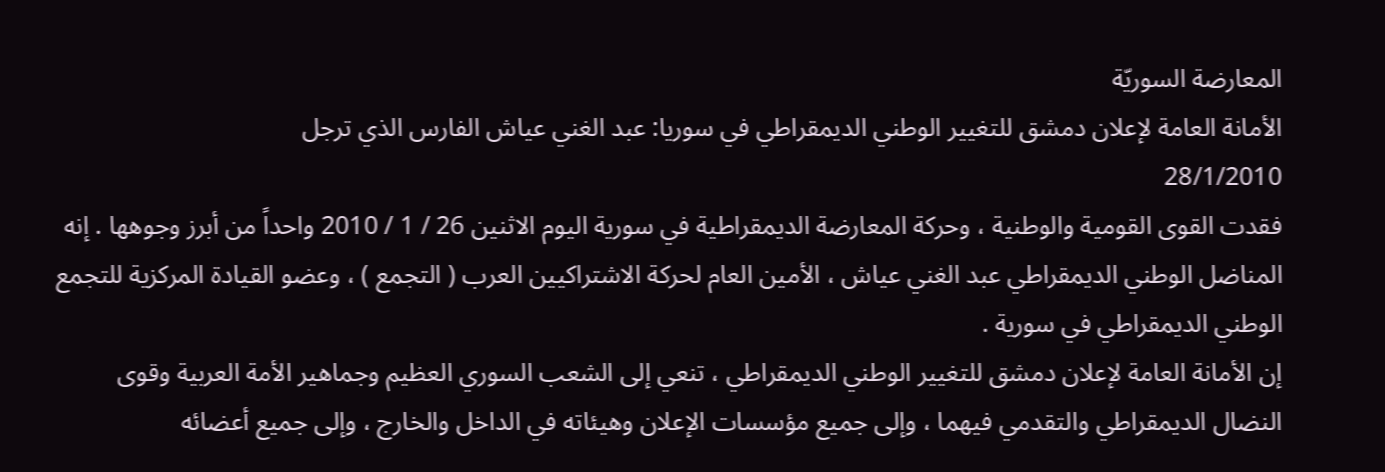المعارضة السوريّة
الأمانة العامة لإعلان دمشق للتغيير الوطني الديمقراطي في سوريا: عبد الغني عياش الفارس الذي ترجل
28/1/2010
فقدت القوى القومية والوطنية ، وحركة المعارضة الديمقراطية في سورية اليوم الاثنين 26 / 1 / 2010 واحداً من أبرز وجوهها . إنه المناضل الوطني الديمقراطي عبد الغني عياش ، الأمين العام لحركة الاشتراكيين العرب ( التجمع ) ، وعضو القيادة المركزية للتجمع الوطني الديمقراطي في سورية .
إن الأمانة العامة لإعلان دمشق للتغيير الوطني الديمقراطي ، تنعي إلى الشعب السوري العظيم وجماهير الأمة العربية وقوى النضال الديمقراطي والتقدمي فيهما ، وإلى جميع مؤسسات الإعلان وهيئاته في الداخل والخارج ، وإلى جميع أعضائه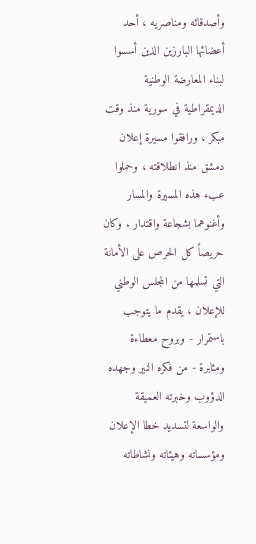وأصدقائه ومناصريه ، أحد أعضائها البارزين الذين أسسوا لبناء المعارضة الوطنية الديمقراطية في سورية منذ وقت مبكر ، ورافقوا مسيرة إعلان دمشق منذ انطلاقته ، وحملوا عبء هذه المسيرة والمسار وأغنوهما بشجاعة واقتدار . وكان حريصاً كل الحرص على الأمانة التي تسلمها من المجلس الوطني للإعلان ، يقدم ما يتوجب باستمرار - وبروح معطاءة ومثابرة - من فكره النير وجهده الدؤوب وخبرته العميقة والواسعة لتسديد خطا الإعلان ومؤسساته وهيئاته ونشاطاته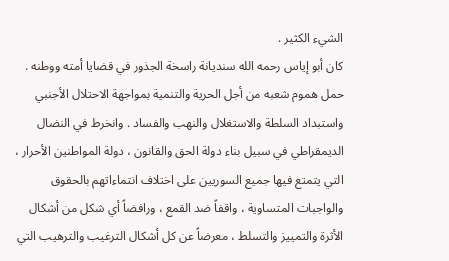الشيء الكثير .
كان أبو إياس رحمه الله سنديانة راسخة الجذور في قضايا أمته ووطنه . حمل هموم شعبه من أجل الحرية والتنمية بمواجهة الاحتلال الأجنبي واستبداد السلطة والاستغلال والنهب والفساد . وانخرط في النضال الديمقراطي في سبيل بناء دولة الحق والقانون ، دولة المواطنين الأحرار ، التي يتمتع فيها جميع السوريين على اختلاف انتماءاتهم بالحقوق والواجبات المتساوية ، واقفاً ضد القمع ، ورافضاً أي شكل من أشكال الأثرة والتمييز والتسلط ، معرضاً عن كل أشكال الترغيب والترهيب التي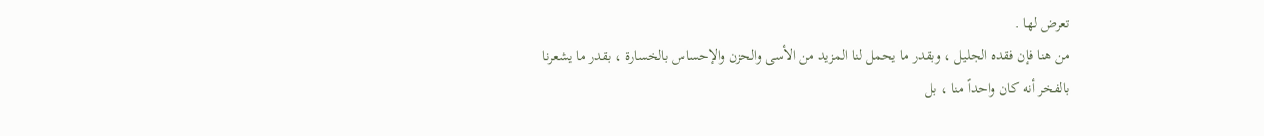تعرض لها .
من هنا فإن فقده الجليل ، وبقدر ما يحمل لنا المزيد من الأسى والحزن والإحساس بالخسارة ، بقدر ما يشعرنا بالفخر أنه كان واحداً منا ، بل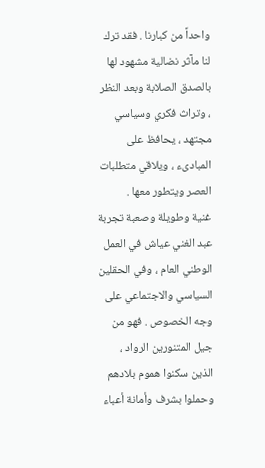واحداً من كبارنا . فقد ترك لنا مآثر نضالية مشهود لها بالصدق الصلابة وبعد النظر ، وتراث فكري وسياسي مجتهد ، يحافظ على المبادىء ، ويلاقي متطلبات العصر ويتطور معها .
غنية وطويلة وصعبة تجربة عبد الغني عياش في العمل الوطني العام ، وفي الحقلين السياسي والاجتماعي على وجه الخصوص . فهو من جيل المتنورين الرواد ، الذين سكنوا هموم بلادهم وحملوا بشرف وأمانة أعباء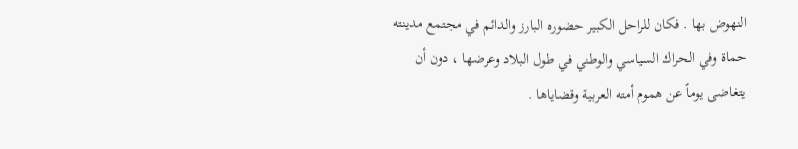النهوض بها . فكان للراحل الكبير حضوره البارز والدائم في مجتمع مدينته حماة وفي الحراك السياسي والوطني في طول البلاد وعرضها ، دون أن يتغاضى يوماً عن هموم أمته العربية وقضاياها .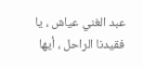عبد الغني عياش ، يا فقيدنا الراحل ، أيها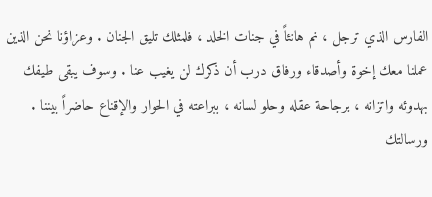الفارس الذي ترجل ، نم هانئاً في جنات الخلد ، فلمثلك تليق الجنان . وعزاؤنا نحن الذين عملنا معك إخوة وأصدقاء ورفاق درب أن ذكرك لن يغيب عنا . وسوف يبقى طيفك بهدوئه واتزانه ، برجاحة عقله وحلو لسانه ، ببراعته في الحوار والإقناع حاضراً بيننا . ورسالتك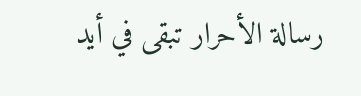رسالة الأحرار تبقى في أيد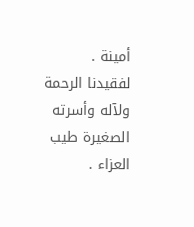أمينة .
لفقيدنا الرحمة ولآله وأسرته الصغيرة طيب العزاء .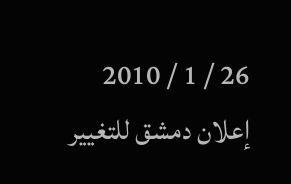26 / 1 / 2010
إعلان دمشق للتغيير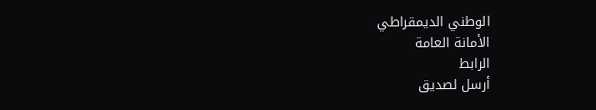الوطني الديمقراطي
الأمانة العامة
الرابط
أرسل لصديق